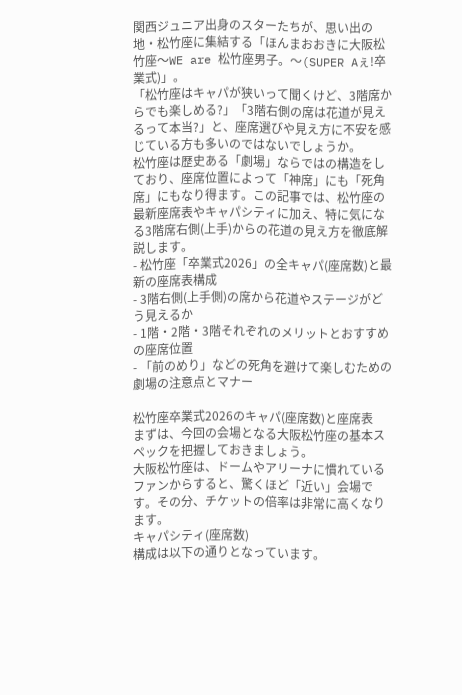関西ジュニア出身のスターたちが、思い出の地・松竹座に集結する「ほんまおおきに大阪松竹座〜WE are 松竹座男子。〜(SUPER Aぇ!卒業式)」。
「松竹座はキャパが狭いって聞くけど、3階席からでも楽しめる?」「3階右側の席は花道が見えるって本当?」と、座席選びや見え方に不安を感じている方も多いのではないでしょうか。
松竹座は歴史ある「劇場」ならではの構造をしており、座席位置によって「神席」にも「死角席」にもなり得ます。この記事では、松竹座の最新座席表やキャパシティに加え、特に気になる3階席右側(上手)からの花道の見え方を徹底解説します。
- 松竹座「卒業式2026」の全キャパ(座席数)と最新の座席表構成
- 3階右側(上手側)の席から花道やステージがどう見えるか
- 1階・2階・3階それぞれのメリットとおすすめの座席位置
- 「前のめり」などの死角を避けて楽しむための劇場の注意点とマナー

松竹座卒業式2026のキャパ(座席数)と座席表
まずは、今回の会場となる大阪松竹座の基本スペックを把握しておきましょう。
大阪松竹座は、ドームやアリーナに慣れているファンからすると、驚くほど「近い」会場です。その分、チケットの倍率は非常に高くなります。
キャパシティ(座席数)
構成は以下の通りとなっています。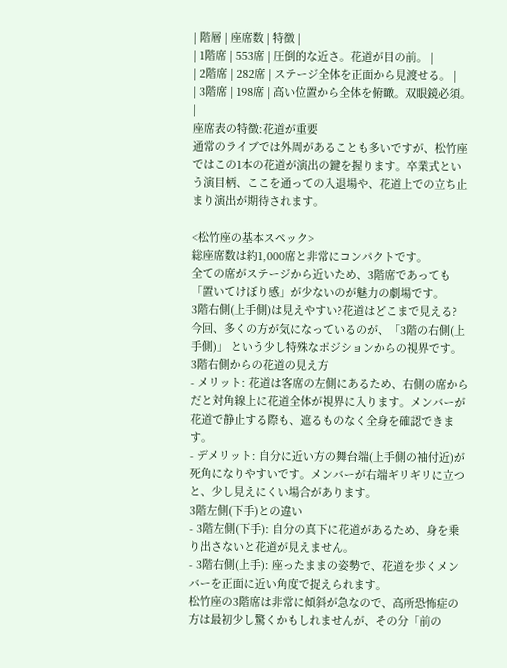| 階層 | 座席数 | 特徴 |
| 1階席 | 553席 | 圧倒的な近さ。花道が目の前。 |
| 2階席 | 282席 | ステージ全体を正面から見渡せる。 |
| 3階席 | 198席 | 高い位置から全体を俯瞰。双眼鏡必須。 |
座席表の特徴:花道が重要
通常のライブでは外周があることも多いですが、松竹座ではこの1本の花道が演出の鍵を握ります。卒業式という演目柄、ここを通っての入退場や、花道上での立ち止まり演出が期待されます。

<松竹座の基本スペック>
総座席数は約1,000席と非常にコンパクトです。
全ての席がステージから近いため、3階席であっても「置いてけぼり感」が少ないのが魅力の劇場です。
3階右側(上手側)は見えやすい?花道はどこまで見える?
今回、多くの方が気になっているのが、「3階の右側(上手側)」 という少し特殊なポジションからの視界です。
3階右側からの花道の見え方
- メリット: 花道は客席の左側にあるため、右側の席からだと対角線上に花道全体が視界に入ります。メンバーが花道で静止する際も、遮るものなく全身を確認できます。
- デメリット: 自分に近い方の舞台端(上手側の袖付近)が死角になりやすいです。メンバーが右端ギリギリに立つと、少し見えにくい場合があります。
3階左側(下手)との違い
- 3階左側(下手): 自分の真下に花道があるため、身を乗り出さないと花道が見えません。
- 3階右側(上手): 座ったままの姿勢で、花道を歩くメンバーを正面に近い角度で捉えられます。
松竹座の3階席は非常に傾斜が急なので、高所恐怖症の方は最初少し驚くかもしれませんが、その分「前の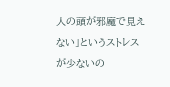人の頭が邪魔で見えない」というストレスが少ないの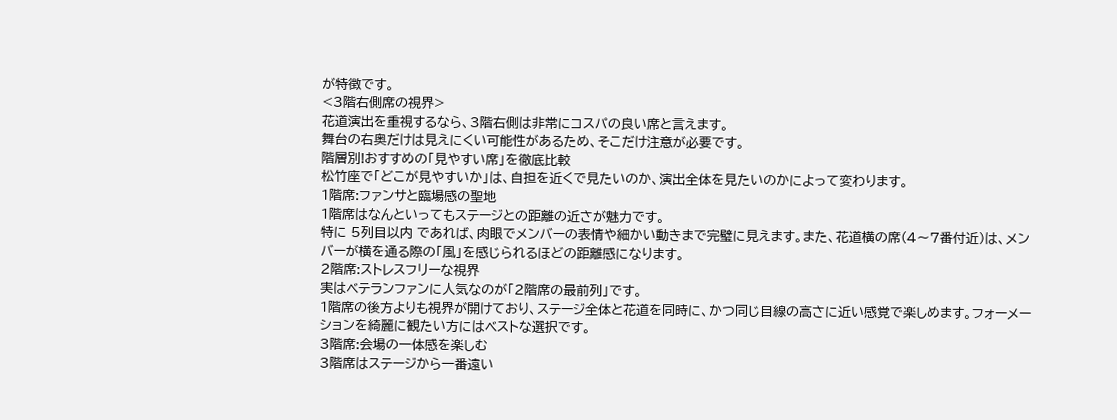が特徴です。
<3階右側席の視界>
花道演出を重視するなら、3階右側は非常にコスパの良い席と言えます。
舞台の右奥だけは見えにくい可能性があるため、そこだけ注意が必要です。
階層別!おすすめの「見やすい席」を徹底比較
松竹座で「どこが見やすいか」は、自担を近くで見たいのか、演出全体を見たいのかによって変わります。
1階席:ファンサと臨場感の聖地
1階席はなんといってもステージとの距離の近さが魅力です。
特に 5列目以内 であれば、肉眼でメンバーの表情や細かい動きまで完璧に見えます。また、花道横の席(4〜7番付近)は、メンバーが横を通る際の「風」を感じられるほどの距離感になります。
2階席:ストレスフリーな視界
実はベテランファンに人気なのが「2階席の最前列」です。
1階席の後方よりも視界が開けており、ステージ全体と花道を同時に、かつ同じ目線の高さに近い感覚で楽しめます。フォーメーションを綺麗に観たい方にはベストな選択です。
3階席:会場の一体感を楽しむ
3階席はステージから一番遠い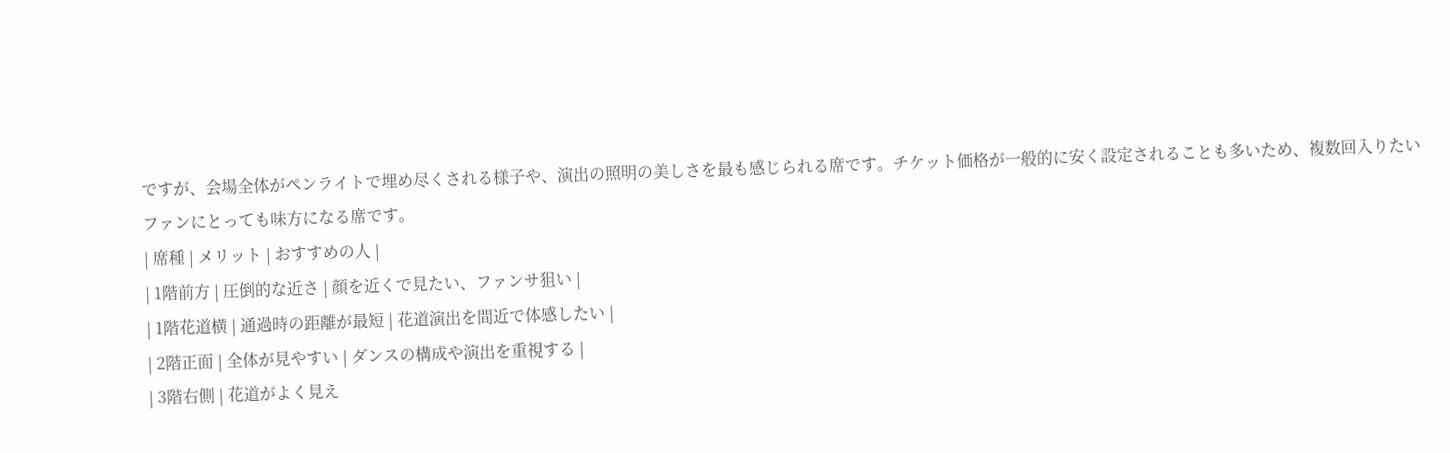ですが、会場全体がペンライトで埋め尽くされる様子や、演出の照明の美しさを最も感じられる席です。チケット価格が一般的に安く設定されることも多いため、複数回入りたいファンにとっても味方になる席です。
| 席種 | メリット | おすすめの人 |
| 1階前方 | 圧倒的な近さ | 顔を近くで見たい、ファンサ狙い |
| 1階花道横 | 通過時の距離が最短 | 花道演出を間近で体感したい |
| 2階正面 | 全体が見やすい | ダンスの構成や演出を重視する |
| 3階右側 | 花道がよく見え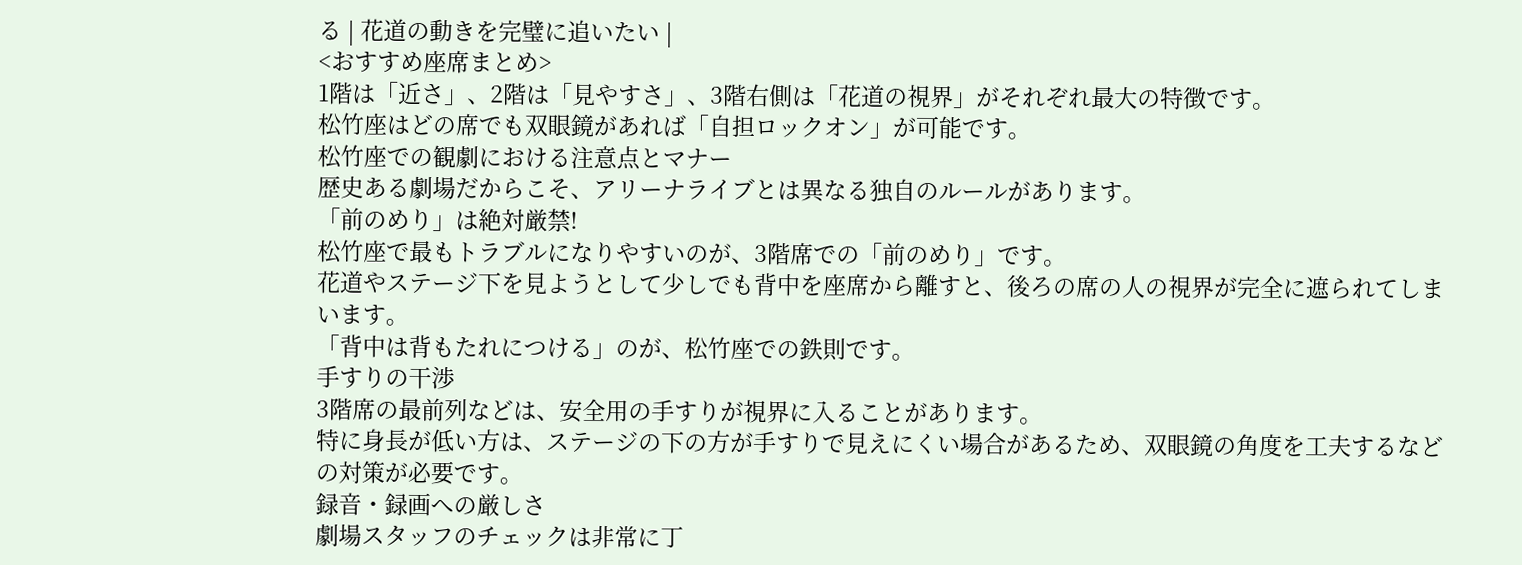る | 花道の動きを完璧に追いたい |
<おすすめ座席まとめ>
1階は「近さ」、2階は「見やすさ」、3階右側は「花道の視界」がそれぞれ最大の特徴です。
松竹座はどの席でも双眼鏡があれば「自担ロックオン」が可能です。
松竹座での観劇における注意点とマナー
歴史ある劇場だからこそ、アリーナライブとは異なる独自のルールがあります。
「前のめり」は絶対厳禁!
松竹座で最もトラブルになりやすいのが、3階席での「前のめり」です。
花道やステージ下を見ようとして少しでも背中を座席から離すと、後ろの席の人の視界が完全に遮られてしまいます。
「背中は背もたれにつける」のが、松竹座での鉄則です。
手すりの干渉
3階席の最前列などは、安全用の手すりが視界に入ることがあります。
特に身長が低い方は、ステージの下の方が手すりで見えにくい場合があるため、双眼鏡の角度を工夫するなどの対策が必要です。
録音・録画への厳しさ
劇場スタッフのチェックは非常に丁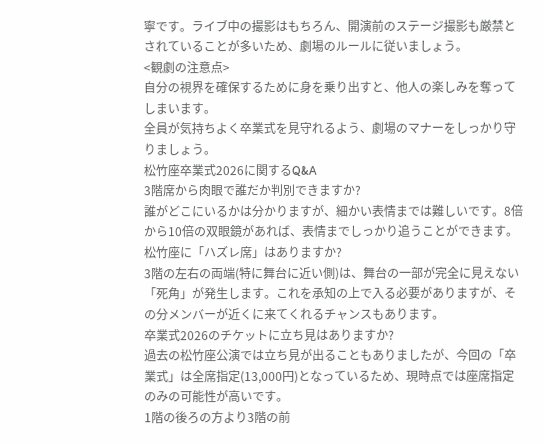寧です。ライブ中の撮影はもちろん、開演前のステージ撮影も厳禁とされていることが多いため、劇場のルールに従いましょう。
<観劇の注意点>
自分の視界を確保するために身を乗り出すと、他人の楽しみを奪ってしまいます。
全員が気持ちよく卒業式を見守れるよう、劇場のマナーをしっかり守りましょう。
松竹座卒業式2026に関するQ&A
3階席から肉眼で誰だか判別できますか?
誰がどこにいるかは分かりますが、細かい表情までは難しいです。8倍から10倍の双眼鏡があれば、表情までしっかり追うことができます。
松竹座に「ハズレ席」はありますか?
3階の左右の両端(特に舞台に近い側)は、舞台の一部が完全に見えない「死角」が発生します。これを承知の上で入る必要がありますが、その分メンバーが近くに来てくれるチャンスもあります。
卒業式2026のチケットに立ち見はありますか?
過去の松竹座公演では立ち見が出ることもありましたが、今回の「卒業式」は全席指定(13,000円)となっているため、現時点では座席指定のみの可能性が高いです。
1階の後ろの方より3階の前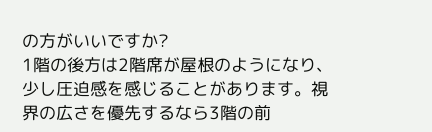の方がいいですか?
1階の後方は2階席が屋根のようになり、少し圧迫感を感じることがあります。視界の広さを優先するなら3階の前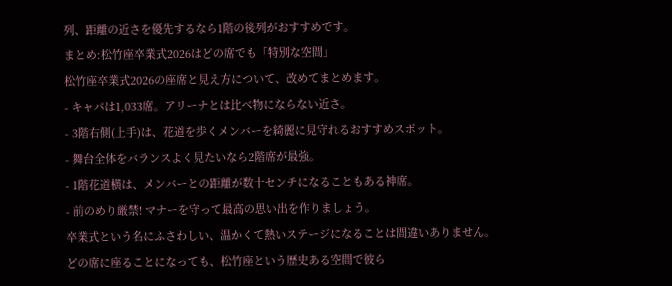列、距離の近さを優先するなら1階の後列がおすすめです。
まとめ:松竹座卒業式2026はどの席でも「特別な空間」
松竹座卒業式2026の座席と見え方について、改めてまとめます。
- キャパは1,033席。アリーナとは比べ物にならない近さ。
- 3階右側(上手)は、花道を歩くメンバーを綺麗に見守れるおすすめスポット。
- 舞台全体をバランスよく見たいなら2階席が最強。
- 1階花道横は、メンバーとの距離が数十センチになることもある神席。
- 前のめり厳禁! マナーを守って最高の思い出を作りましょう。
卒業式という名にふさわしい、温かくて熱いステージになることは間違いありません。
どの席に座ることになっても、松竹座という歴史ある空間で彼ら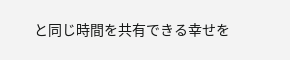と同じ時間を共有できる幸せを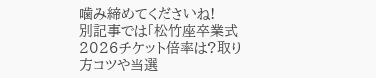噛み締めてくださいね!
別記事では「松竹座卒業式2026チケット倍率は?取り方コツや当選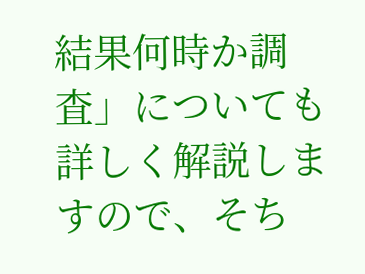結果何時か調査」についても詳しく解説しますので、そち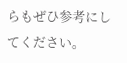らもぜひ参考にしてください。